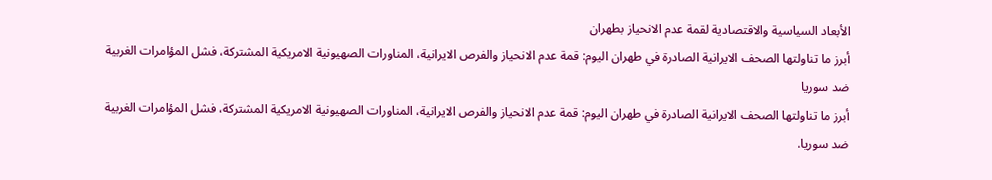الأبعاد السياسية والاقتصادية لقمة عدم الانحياز بطهران
أبرز ما تناولتها الصحف الايرانية الصادرة في طهران اليوم: قمة عدم الانحياز والفرص الايرانية، المناورات الصهيونية الامريكية المشتركة، فشل المؤامرات الغربية ضد سوريا
أبرز ما تناولتها الصحف الايرانية الصادرة في طهران اليوم: قمة عدم الانحياز والفرص الايرانية، المناورات الصهيونية الامريكية المشتركة، فشل المؤامرات الغربية ضد سوريا.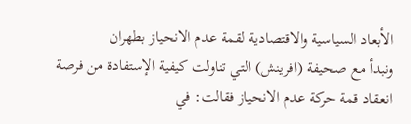الأبعاد السياسية والاقتصادية لقمة عدم الانحياز بطهران
ونبدأ مع صحيفة (افرينش) التي تناولت كيفية الإستفادة من فرصة انعقاد قمة حركة عدم الانحياز فقالت: في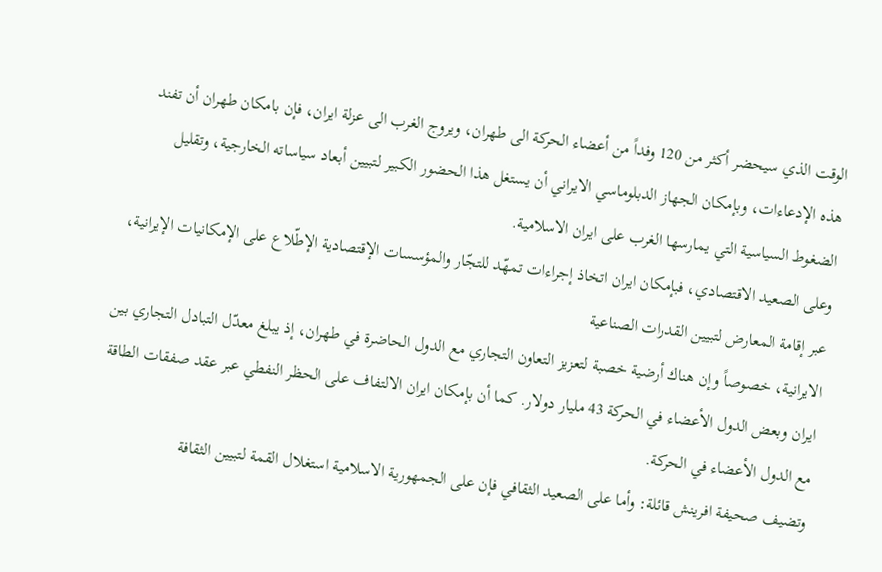الوقت الذي سيحضر أكثر من 120 وفداً من أعضاء الحركة الى طهران، ويروج الغرب الى عزلة ايران، فإن بامكان طهران أن تفند هذه الإدعاءات، وبإمكان الجهاز الدبلوماسي الايراني أن يستغل هذا الحضور الكبير لتبيين أبعاد سياساته الخارجية، وتقليل الضغوط السياسية التي يمارسها الغرب على ايران الاسلامية.
وعلى الصعيد الاقتصادي، فبإمكان ايران اتخاذ إجراءات تمهّد للتجّار والمؤسسات الإقتصادية الإطّلاع على الإمكانيات الإيرانية، عبر إقامة المعارض لتبيين القدرات الصناعية
الايرانية، خصوصاً وإن هناك أرضية خصبة لتعزيز التعاون التجاري مع الدول الحاضرة في طهران، إذ يبلغ معدّل التبادل التجاري بين ايران وبعض الدول الأعضاء في الحركة 43 مليار دولار. كما أن بإمكان ايران الالتفاف على الحظر النفطي عبر عقد صفقات الطاقة مع الدول الأعضاء في الحركة.
وتضيف صحيفة افرينش قائلة: وأما على الصعيد الثقافي فإن على الجمهورية الاسلامية استغلال القمة لتبيين الثقافة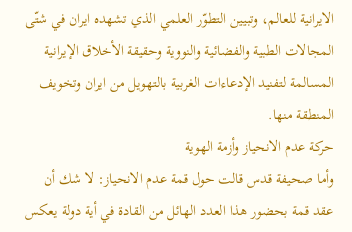الايرانية للعالم، وتبيين التطوّر العلمي الذي تشهده ايران في شتّى المجالات الطبية والفضائية والنووية وحقيقة الأخلاق الإيرانية المسالمة لتفنيد الإدعاءات الغربية بالتهويل من ايران وتخويف المنطقة منها.
حركة عدم الانحياز وأزمة الهوية
وأما صحيفة قدس قالت حول قمة عدم الانحياز: لا شك أن عقد قمة بحضور هذا العدد الهائل من القادة في أية دولة يعكس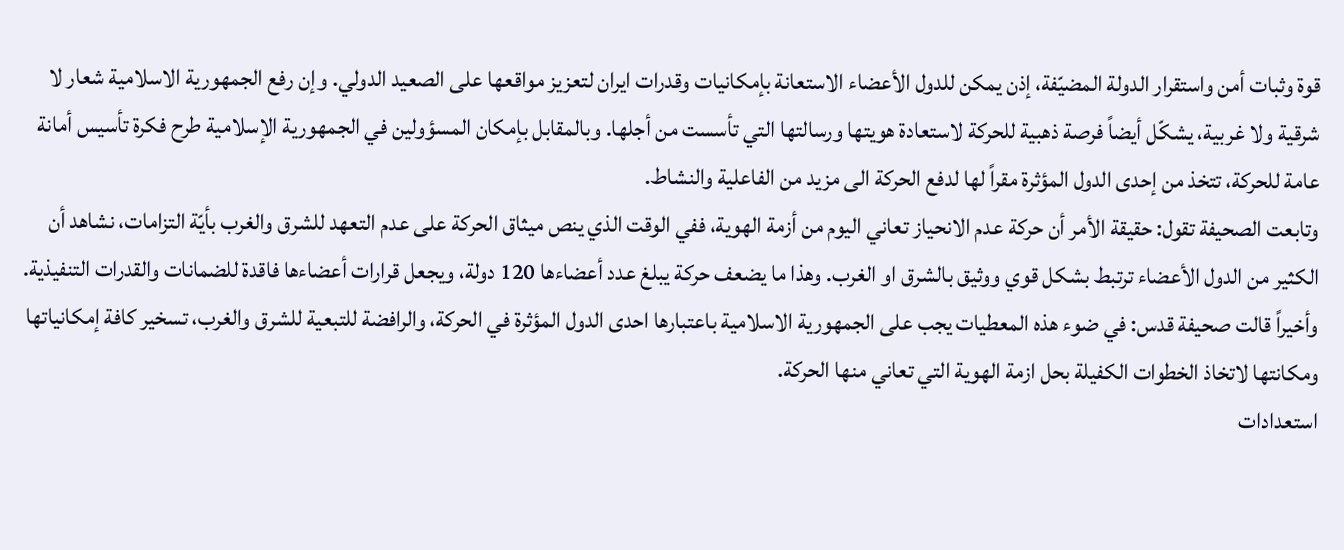قوة وثبات أمن واستقرار الدولة المضيّفة، إذن يمكن للدول الأعضاء الاستعانة بإمكانيات وقدرات ايران لتعزيز مواقعها على الصعيد الدولي. وإن رفع الجمهورية الاسلامية شعار لا شرقية ولا غربية، يشكّل أيضاً فرصة ذهبية للحركة لاستعادة هويتها ورسالتها التي تأسست من أجلها. وبالمقابل بإمكان المسؤولين في الجمهورية الإسلامية طرح فكرة تأسيس أمانة عامة للحركة، تتخذ من إحدى الدول المؤثرة مقراً لها لدفع الحركة الى مزيد من الفاعلية والنشاط.
وتابعت الصحيفة تقول: حقيقة الأمر أن حركة عدم الانحياز تعاني اليوم من أزمة الهوية، ففي الوقت الذي ينص ميثاق الحركة على عدم التعهد للشرق والغرب بأيّة التزامات، نشاهد أن الكثير من الدول الأعضاء ترتبط بشكل قوي ووثيق بالشرق او الغرب. وهذا ما يضعف حركة يبلغ عدد أعضاءها 120 دولة، ويجعل قرارات أعضاءها فاقدة للضمانات والقدرات التنفيذية.
وأخيراً قالت صحيفة قدس: في ضوء هذه المعطيات يجب على الجمهورية الاسلامية باعتبارها احدى الدول المؤثرة في الحركة، والرافضة للتبعية للشرق والغرب، تسخير كافة إمكانياتها ومكانتها لاتخاذ الخطوات الكفيلة بحل ازمة الهوية التي تعاني منها الحركة.
استعدادات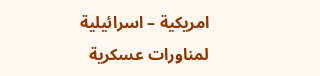امريكية – اسرائيلية لمناورات عسكرية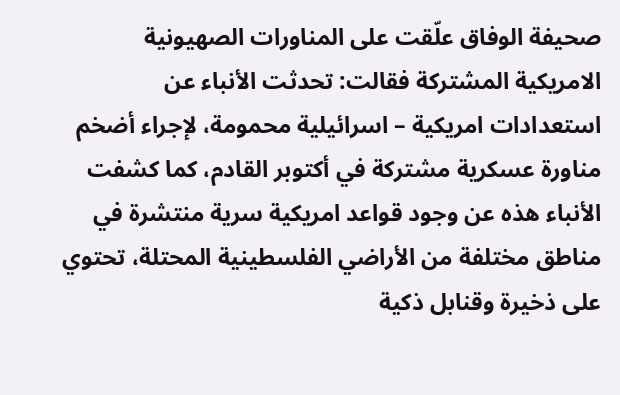صحيفة الوفاق علّقت على المناورات الصهيونية الامريكية المشتركة فقالت: تحدثت الأنباء عن استعدادات امريكية – اسرائيلية محمومة، لإجراء أضخم مناورة عسكرية مشتركة في أكتوبر القادم، كما كشفت الأنباء هذه عن وجود قواعد امريكية سرية منتشرة في مناطق مختلفة من الأراضي الفلسطينية المحتلة، تحتوي على ذخيرة وقنابل ذكية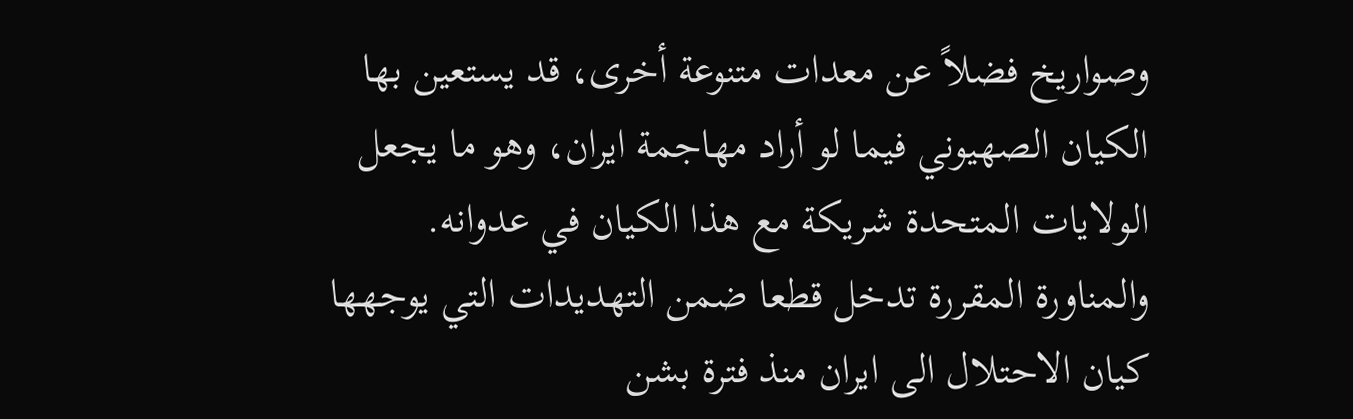وصواريخ فضلاً عن معدات متنوعة أخرى، قد يستعين بها الكيان الصهيوني فيما لو أراد مهاجمة ايران، وهو ما يجعل الولايات المتحدة شريكة مع هذا الكيان في عدوانه.
والمناورة المقررة تدخل قطعا ضمن التهديدات التي يوجهها كيان الاحتلال الى ايران منذ فترة بشن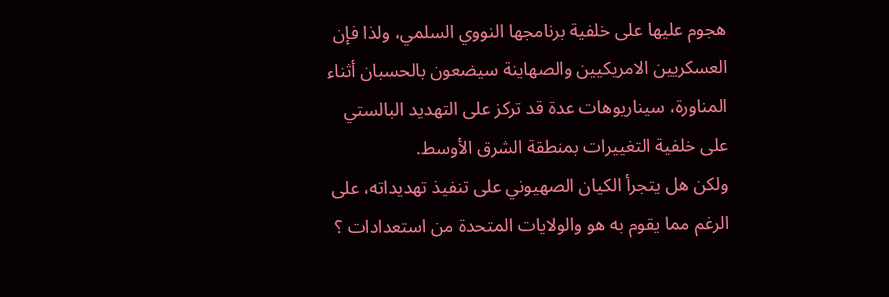هجوم عليها على خلفية برنامجها النووي السلمي، ولذا فإن العسكريين الامريكيين والصهاينة سيضعون بالحسبان أثناء المناورة، سيناريوهات عدة قد تركز على التهديد البالستي على خلفية التغييرات بمنطقة الشرق الأوسط.
ولكن هل يتجرأ الكيان الصهيوني على تنفيذ تهديداته، على الرغم مما يقوم به هو والولايات المتحدة من استعدادات ؟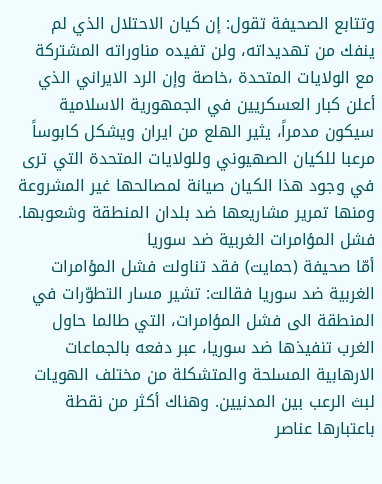وتتابع الصحيفة تقول: إن كيان الاحتلال الذي لم ينفك من تهديداته، ولن تفيده مناوراته المشتركة مع الولايات المتحدة ،خاصة وإن الرد الايراني الذي أعلن كبار العسكريين في الجمهورية الاسلامية سيكون مدمراً، يثير الهلع من ايران ويشكل كابوساً مرعبا للكيان الصهيوني وللولايات المتحدة التي ترى في وجود هذا الكيان صيانة لمصالحها غير المشروعة ومنها تمرير مشاريعها ضد بلدان المنطقة وشعوبها.
فشل المؤامرات الغربية ضد سوريا
أمّا صحيفة (حمايت) فقد تناولت فشل المؤامرات الغربية ضد سوريا فقالت: تشير مسار التطوّرات في المنطقة الى فشل المؤامرات، التي طالما حاول الغرب تنفيذها ضد سوريا، عبر دفعه بالجماعات الارهابية المسلحة والمتشكلة من مختلف الهويات لبث الرعب بين المدنيين. وهناك أكثر من نقطة باعتبارها عناصر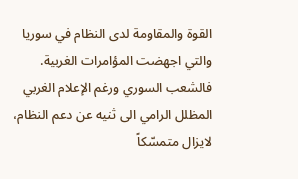القوة والمقاومة لدى النظام في سوريا والتي اجهضت المؤامرات الغربية. فالشعب السوري ورغم الإعلام الغربي المظلل الرامي الى ثنيه عن دعم النظام، لايزال متمسّكاً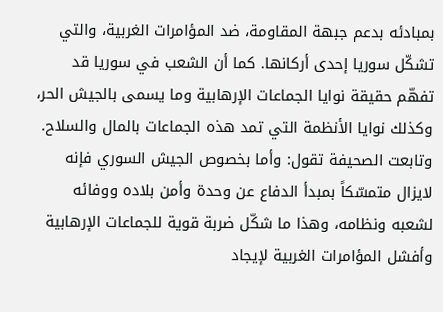بمبادئه بدعم جبهة المقاومة، ضد المؤامرات الغربية، والتي تشكّل سوريا إحدى أركانها. كما أن الشعب في سوريا قد تفهّم حقيقة نوايا الجماعات الإرهابية وما يسمى بالجيش الحر، وكذلك نوايا الأنظمة التي تمد هذه الجماعات بالمال والسلاح.
وتابعت الصحيفة تقول: وأما بخصوص الجيش السوري فإنه لايزال متمسّكاً بمبدأ الدفاع عن وحدة وأمن بلاده ووفائه لشعبه ونظامه، وهذا ما شكّل ضربة قوية للجماعات الإرهابية وأفشل المؤامرات الغربية لإيجاد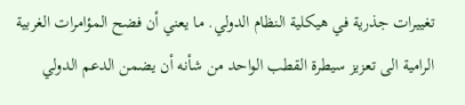تغييرات جذرية في هيكلية النظام الدولي. ما يعني أن فضح المؤامرات الغربية الرامية الى تعزيز سيطرة القطب الواحد من شأنه أن يضمن الدعم الدولي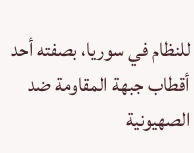للنظام في سوريا، بصفته أحد أقطاب جبهة المقاومة ضد الصهيونية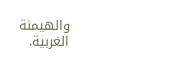والهيمنة الغربية.